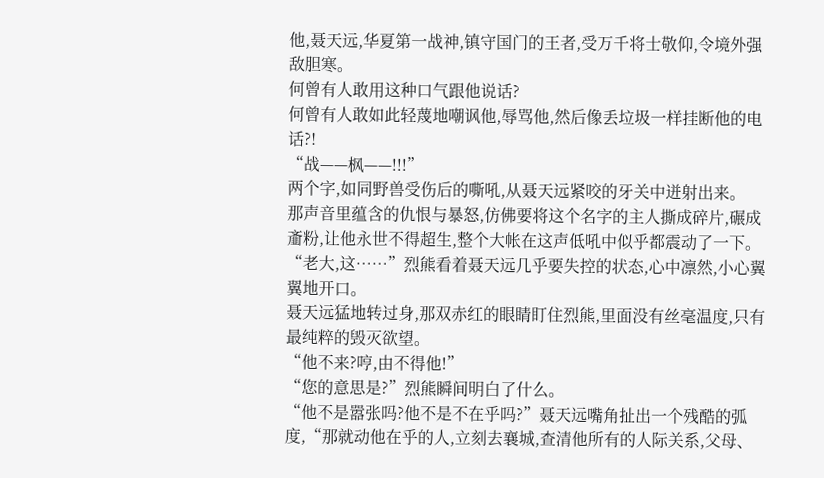他,聂天远,华夏第一战神,镇守国门的王者,受万千将士敬仰,令境外强敌胆寒。
何曾有人敢用这种口气跟他说话?
何曾有人敢如此轻蔑地嘲讽他,辱骂他,然后像丢垃圾一样挂断他的电话?!
“战——枫——!!!”
两个字,如同野兽受伤后的嘶吼,从聂天远紧咬的牙关中迸射出来。
那声音里蕴含的仇恨与暴怒,仿佛要将这个名字的主人撕成碎片,碾成齑粉,让他永世不得超生,整个大帐在这声低吼中似乎都震动了一下。
“老大,这……”烈熊看着聂天远几乎要失控的状态,心中凛然,小心翼翼地开口。
聂天远猛地转过身,那双赤红的眼睛盯住烈熊,里面没有丝毫温度,只有最纯粹的毁灭欲望。
“他不来?哼,由不得他!”
“您的意思是?”烈熊瞬间明白了什么。
“他不是嚣张吗?他不是不在乎吗?”聂天远嘴角扯出一个残酷的弧度,“那就动他在乎的人,立刻去襄城,查清他所有的人际关系,父母、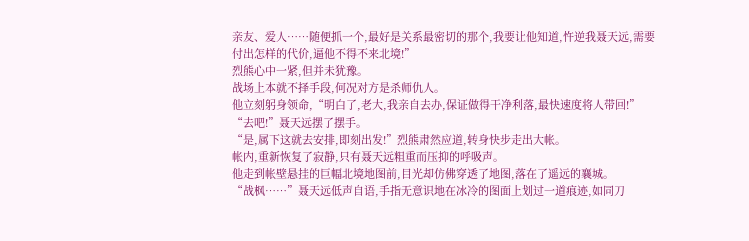亲友、爱人……随便抓一个,最好是关系最密切的那个,我要让他知道,忤逆我聂天远,需要付出怎样的代价,逼他不得不来北境!”
烈熊心中一紧,但并未犹豫。
战场上本就不择手段,何况对方是杀师仇人。
他立刻躬身领命,“明白了,老大,我亲自去办,保证做得干净利落,最快速度将人带回!”
“去吧!”聂天远摆了摆手。
“是,属下这就去安排,即刻出发!”烈熊肃然应道,转身快步走出大帐。
帐内,重新恢复了寂静,只有聂天远粗重而压抑的呼吸声。
他走到帐壁悬挂的巨幅北境地图前,目光却仿佛穿透了地图,落在了遥远的襄城。
“战枫……”聂天远低声自语,手指无意识地在冰冷的图面上划过一道痕迹,如同刀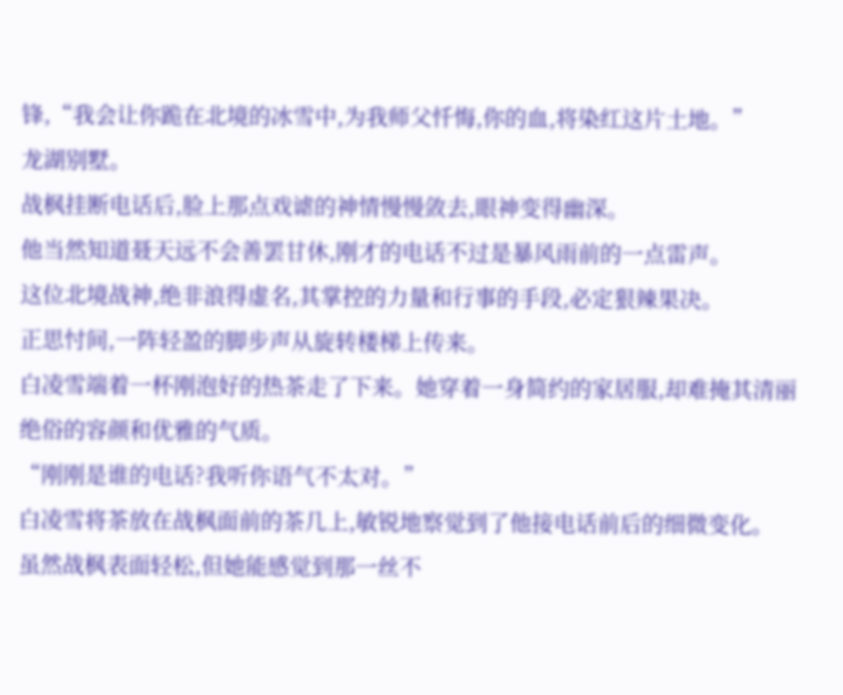锋,“我会让你跪在北境的冰雪中,为我师父忏悔,你的血,将染红这片土地。”
龙湖别墅。
战枫挂断电话后,脸上那点戏谑的神情慢慢敛去,眼神变得幽深。
他当然知道聂天远不会善罢甘休,刚才的电话不过是暴风雨前的一点雷声。
这位北境战神,绝非浪得虚名,其掌控的力量和行事的手段,必定狠辣果决。
正思忖间,一阵轻盈的脚步声从旋转楼梯上传来。
白凌雪端着一杯刚泡好的热茶走了下来。她穿着一身简约的家居服,却难掩其清丽绝俗的容颜和优雅的气质。
“刚刚是谁的电话?我听你语气不太对。”
白凌雪将茶放在战枫面前的茶几上,敏锐地察觉到了他接电话前后的细微变化。
虽然战枫表面轻松,但她能感觉到那一丝不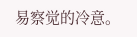易察觉的冷意。